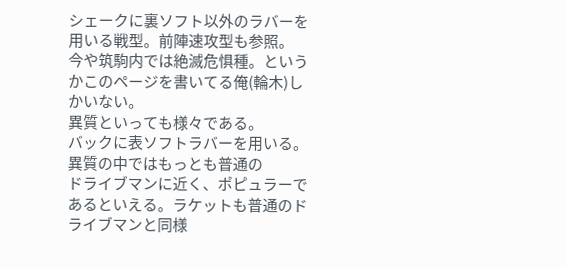シェークに裏ソフト以外のラバーを用いる戦型。前陣速攻型も参照。
今や筑駒内では絶滅危惧種。というかこのページを書いてる俺(輪木)しかいない。
異質といっても様々である。
バックに表ソフトラバーを用いる。異質の中ではもっとも普通の
ドライブマンに近く、ポピュラーであるといえる。ラケットも普通のドライブマンと同様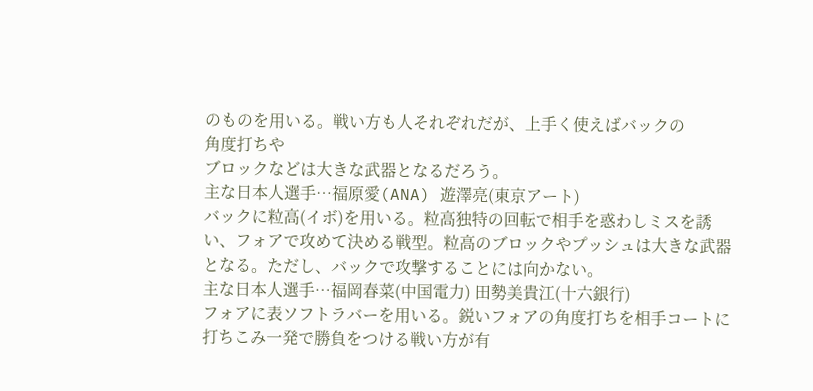のものを用いる。戦い方も人それぞれだが、上手く使えばバックの
角度打ちや
ブロックなどは大きな武器となるだろう。
主な日本人選手…福原愛(ANA) 遊澤亮(東京アート)
バックに粒高(イボ)を用いる。粒高独特の回転で相手を惑わしミスを誘い、フォアで攻めて決める戦型。粒高のブロックやプッシュは大きな武器となる。ただし、バックで攻撃することには向かない。
主な日本人選手…福岡春菜(中国電力) 田勢美貴江(十六銀行)
フォアに表ソフトラバーを用いる。鋭いフォアの角度打ちを相手コートに打ちこみ一発で勝負をつける戦い方が有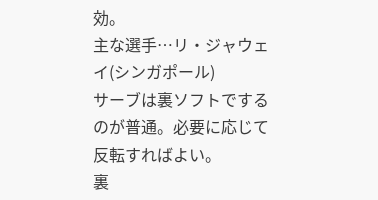効。
主な選手…リ・ジャウェイ(シンガポール)
サーブは裏ソフトでするのが普通。必要に応じて反転すればよい。
裏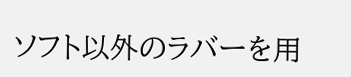ソフト以外のラバーを用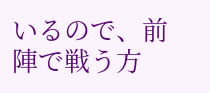いるので、前陣で戦う方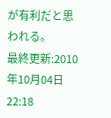が有利だと思われる。
最終更新:2010年10月04日 22:18